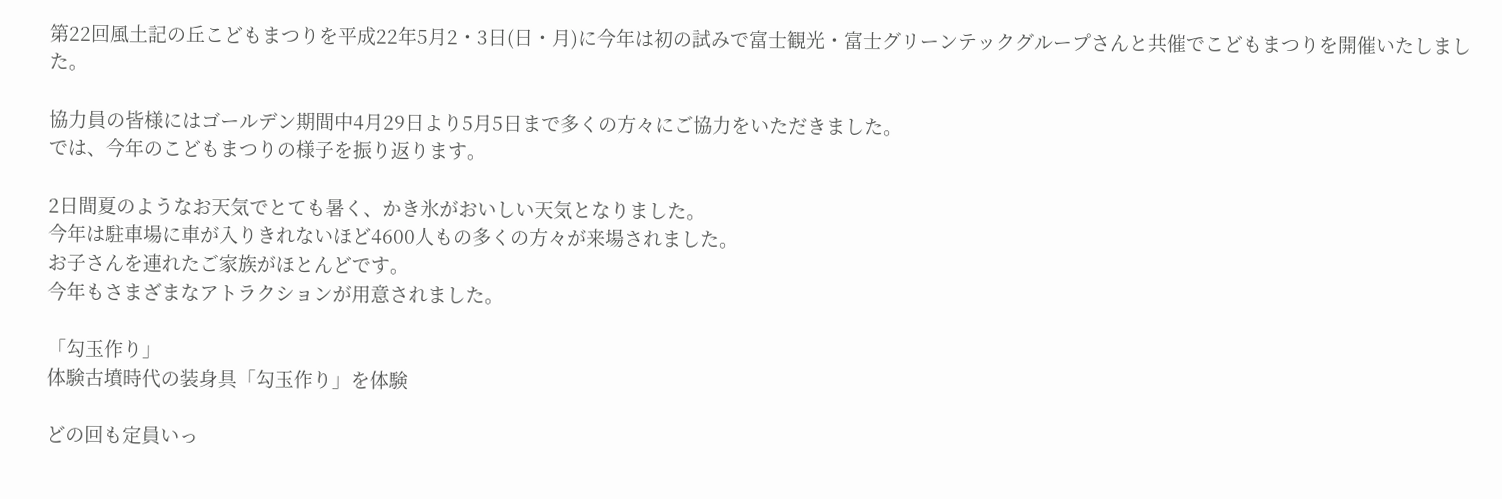第22回風土記の丘こどもまつりを平成22年5月2・3日(日・月)に今年は初の試みで富士観光・富士グリーンテックグループさんと共催でこどもまつりを開催いたしました。

協力員の皆様にはゴールデン期間中4月29日より5月5日まで多くの方々にご協力をいただきました。
では、今年のこどもまつりの様子を振り返ります。

2日間夏のようなお天気でとても暑く、かき氷がおいしい天気となりました。
今年は駐車場に車が入りきれないほど4600人もの多くの方々が来場されました。
お子さんを連れたご家族がほとんどです。
今年もさまざまなアトラクションが用意されました。

「勾玉作り」
体験古墳時代の装身具「勾玉作り」を体験

どの回も定員いっ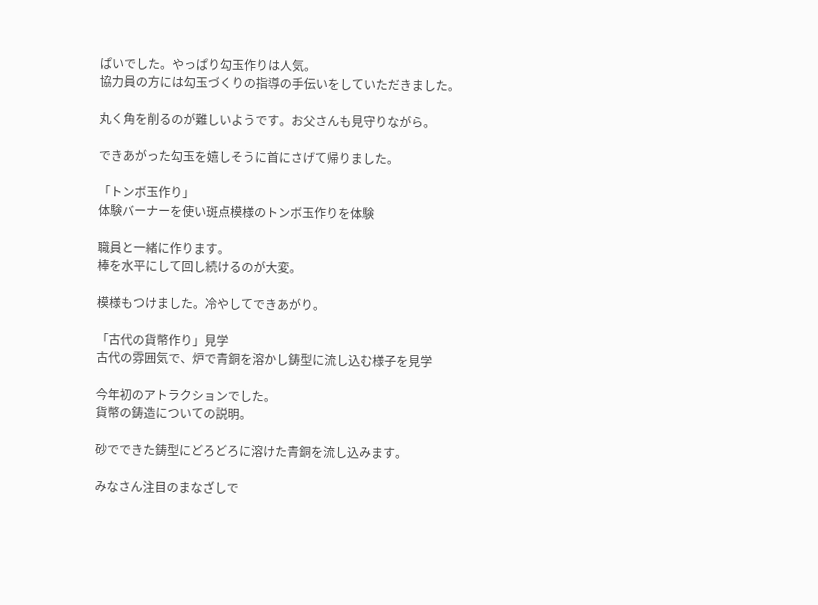ぱいでした。やっぱり勾玉作りは人気。
協力員の方には勾玉づくりの指導の手伝いをしていただきました。

丸く角を削るのが難しいようです。お父さんも見守りながら。

できあがった勾玉を嬉しそうに首にさげて帰りました。

「トンボ玉作り」
体験バーナーを使い斑点模様のトンボ玉作りを体験

職員と一緒に作ります。
棒を水平にして回し続けるのが大変。

模様もつけました。冷やしてできあがり。

「古代の貨幣作り」見学
古代の雰囲気で、炉で青銅を溶かし鋳型に流し込む様子を見学

今年初のアトラクションでした。
貨幣の鋳造についての説明。

砂でできた鋳型にどろどろに溶けた青銅を流し込みます。

みなさん注目のまなざしで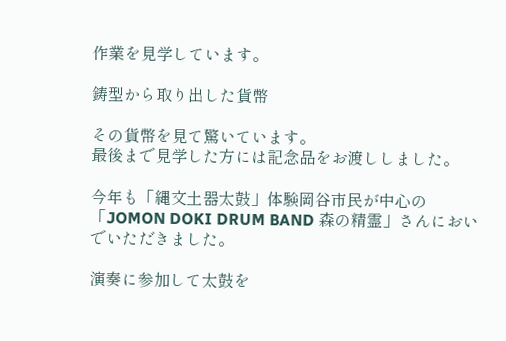作業を見学しています。

鋳型から取り出した貨幣

その貨幣を見て驚いています。
最後まで見学した方には記念品をお渡ししました。

今年も「縄文土器太鼓」体験岡谷市民が中心の「JOMON DOKI DRUM BAND 森の精霊」さんにおいでいただきました。

演奏に参加して太鼓を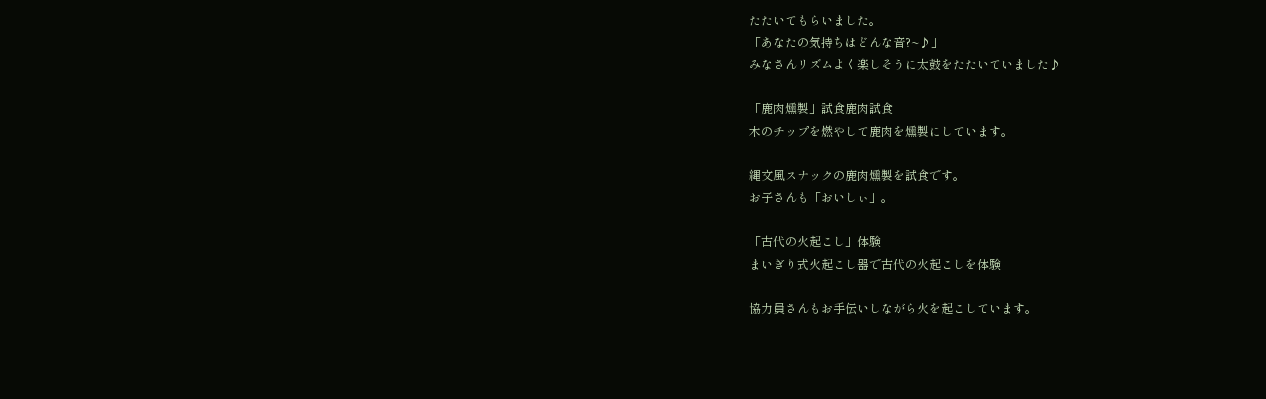たたいてもらいました。
「あなたの気持ちはどんな音?~♪」
みなさんリズムよく楽しそうに太鼓をたたいていました♪

「鹿肉燻製」試食鹿肉試食
木のチップを燃やして鹿肉を燻製にしています。

縄文風スナックの鹿肉燻製を試食です。
お子さんも「おいしぃ」。

「古代の火起こし」体験
まいぎり式火起こし器で古代の火起こしを体験

協力員さんもお手伝いしながら火を起こしています。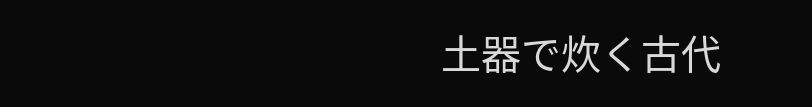土器で炊く古代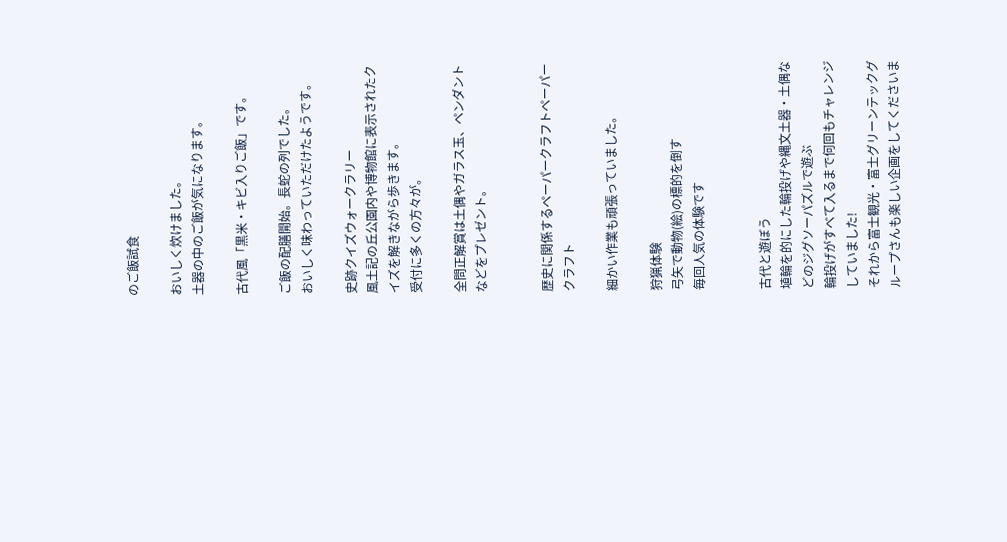のご飯試食

おいしく炊けました。
土器の中のご飯が気になります。

古代風「黒米・キビ入りご飯」です。

ご飯の配膳開始。長蛇の列でした。
おいしく味わっていただけたようです。

史跡クイズウォークラリー
風土記の丘公園内や博物館に表示されたクイズを解きながら歩きます。
受付に多くの方々が。

全問正解賞は土偶やガラス玉、ペンダントなどをプレゼント。


歴史に関係するペーパークラフトペーパークラフト

細かい作業も頑張っていました。

狩猟体験
弓矢で動物(絵)の標的を倒す
毎回人気の体験です


古代と遊ぼう
埴輪を的にした輪投げや縄文土器・土偶などのジグソーパズルで遊ぶ
輪投げがすべて入るまで何回もチャレンジしていました!
それから富士観光・富士グリーンテックグループさんも楽しい企画をしてくださいま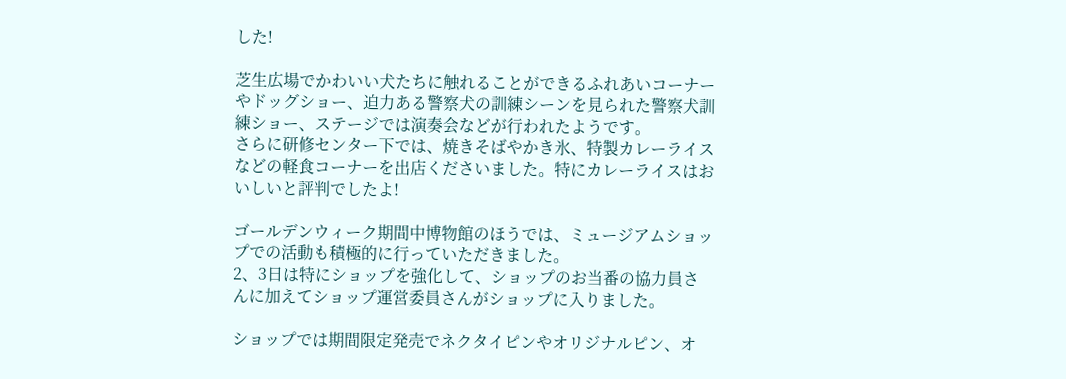した!

芝生広場でかわいい犬たちに触れることができるふれあいコーナーやドッグショー、迫力ある警察犬の訓練シーンを見られた警察犬訓練ショー、ステージでは演奏会などが行われたようです。
さらに研修センター下では、焼きそばやかき氷、特製カレーライスなどの軽食コーナーを出店くださいました。特にカレーライスはおいしいと評判でしたよ!

ゴールデンウィーク期間中博物館のほうでは、ミュージアムショップでの活動も積極的に行っていただきました。
2、3日は特にショップを強化して、ショップのお当番の協力員さんに加えてショップ運営委員さんがショップに入りました。

ショップでは期間限定発売でネクタイピンやオリジナルピン、オ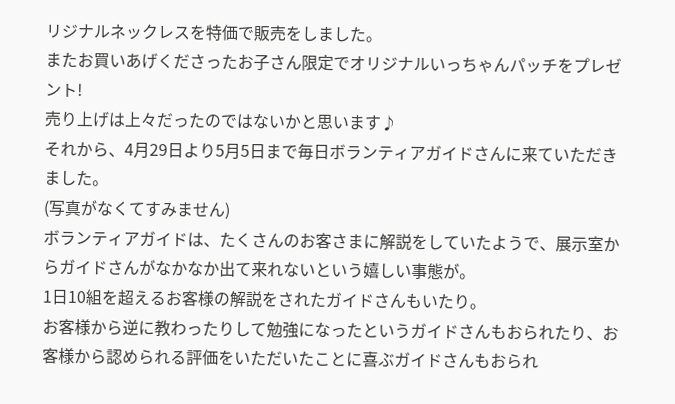リジナルネックレスを特価で販売をしました。
またお買いあげくださったお子さん限定でオリジナルいっちゃんパッチをプレゼント!
売り上げは上々だったのではないかと思います♪
それから、4月29日より5月5日まで毎日ボランティアガイドさんに来ていただきました。
(写真がなくてすみません)
ボランティアガイドは、たくさんのお客さまに解説をしていたようで、展示室からガイドさんがなかなか出て来れないという嬉しい事態が。
1日10組を超えるお客様の解説をされたガイドさんもいたり。
お客様から逆に教わったりして勉強になったというガイドさんもおられたり、お客様から認められる評価をいただいたことに喜ぶガイドさんもおられ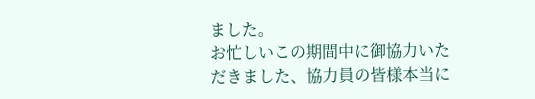ました。
お忙しいこの期間中に御協力いただきました、協力員の皆様本当に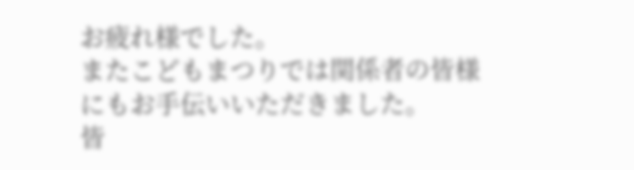お疲れ様でした。
またこどもまつりでは関係者の皆様にもお手伝いいただきました。
皆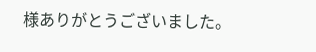様ありがとうございました。